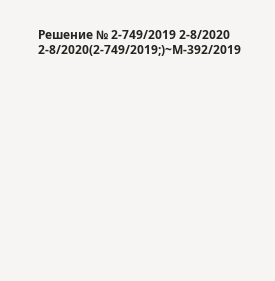Решение № 2-749/2019 2-8/2020 2-8/2020(2-749/2019;)~М-392/2019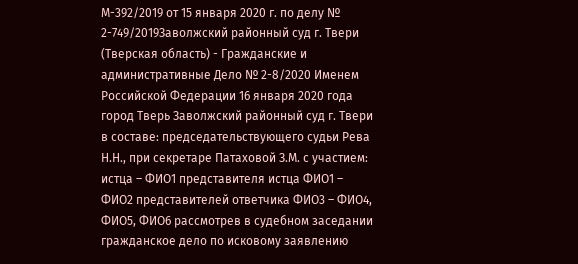М-392/2019 от 15 января 2020 г. по делу № 2-749/2019Заволжский районный суд г. Твери (Тверская область) - Гражданские и административные Дело № 2-8/2020 Именем Российской Федерации 16 января 2020 года город Тверь Заволжский районный суд г. Твери в составе: председательствующего судьи Рева Н.Н., при секретаре Патаховой З.М. с участием: истца – ФИО1 представителя истца ФИО1 – ФИО2 представителей ответчика ФИО3 – ФИО4, ФИО5, ФИО6 рассмотрев в судебном заседании гражданское дело по исковому заявлению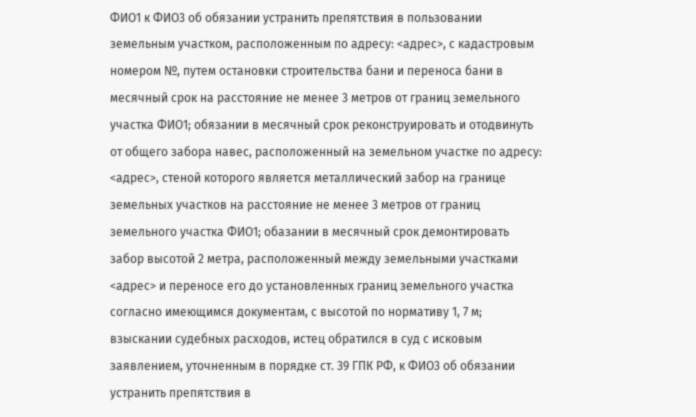ФИО1 к ФИО3 об обязании устранить препятствия в пользовании земельным участком, расположенным по адресу: <адрес>, с кадастровым номером №, путем остановки строительства бани и переноса бани в месячный срок на расстояние не менее 3 метров от границ земельного участка ФИО1; обязании в месячный срок реконструировать и отодвинуть от общего забора навес, расположенный на земельном участке по адресу: <адрес>, стеной которого является металлический забор на границе земельных участков на расстояние не менее 3 метров от границ земельного участка ФИО1; обазании в месячный срок демонтировать забор высотой 2 метра, расположенный между земельными участками <адрес> и переносе его до установленных границ земельного участка согласно имеющимся документам, с высотой по нормативу 1, 7 м; взыскании судебных расходов, истец обратился в суд с исковым заявлением, уточненным в порядке ст. 39 ГПК РФ, к ФИО3 об обязании устранить препятствия в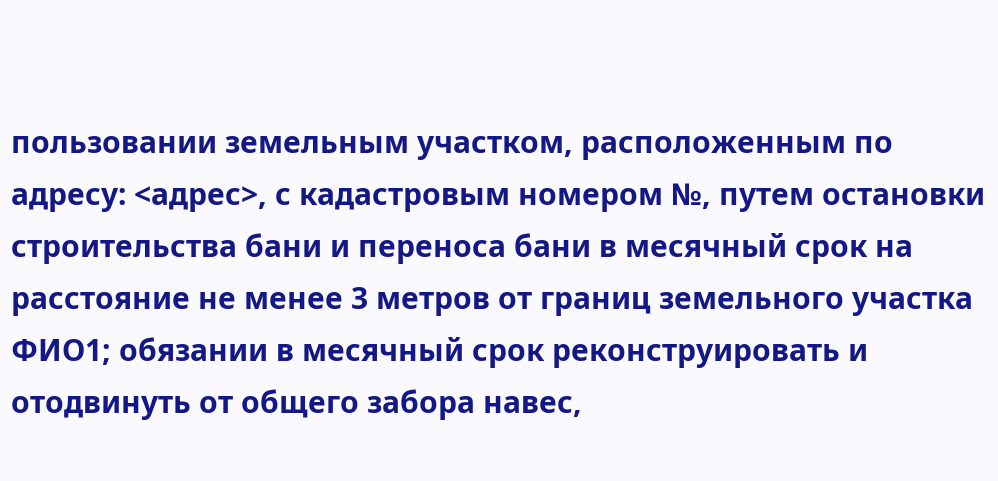пользовании земельным участком, расположенным по адресу: <адрес>, с кадастровым номером №, путем остановки строительства бани и переноса бани в месячный срок на расстояние не менее 3 метров от границ земельного участка ФИО1; обязании в месячный срок реконструировать и отодвинуть от общего забора навес,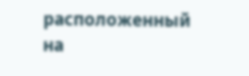расположенный на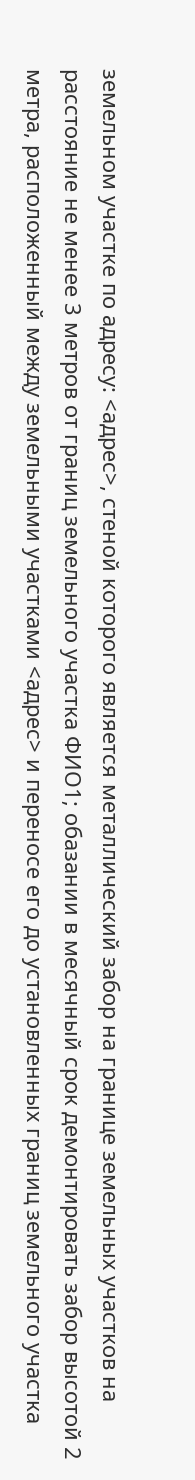земельном участке по адресу: <адрес>, стеной которого является металлический забор на границе земельных участков на расстояние не менее 3 метров от границ земельного участка ФИО1; обазании в месячный срок демонтировать забор высотой 2 метра, расположенный между земельными участками <адрес> и переносе его до установленных границ земельного участка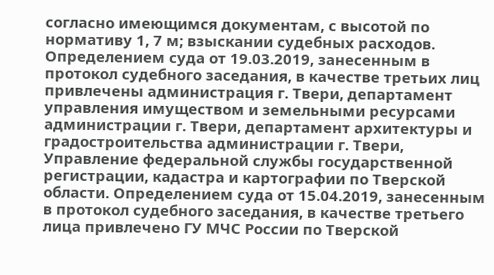согласно имеющимся документам, с высотой по нормативу 1, 7 м; взыскании судебных расходов. Определением суда от 19.03.2019, занесенным в протокол судебного заседания, в качестве третьих лиц привлечены администрация г. Твери, департамент управления имуществом и земельными ресурсами администрации г. Твери, департамент архитектуры и градостроительства администрации г. Твери, Управление федеральной службы государственной регистрации, кадастра и картографии по Тверской области. Определением суда от 15.04.2019, занесенным в протокол судебного заседания, в качестве третьего лица привлечено ГУ МЧС России по Тверской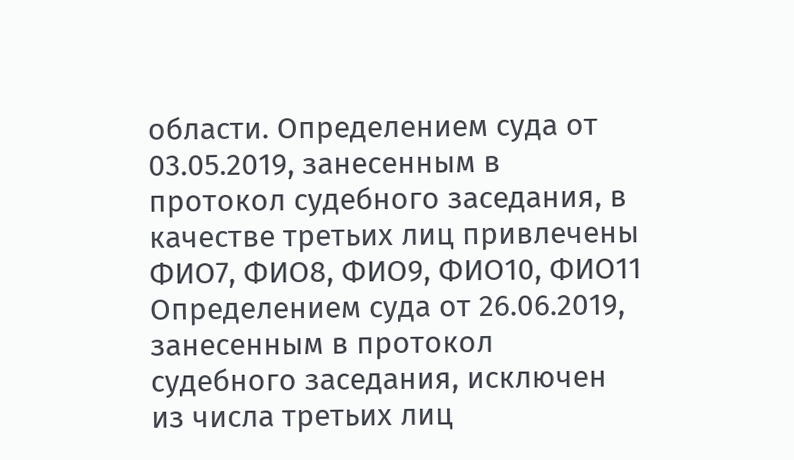области. Определением суда от 03.05.2019, занесенным в протокол судебного заседания, в качестве третьих лиц привлечены ФИО7, ФИО8, ФИО9, ФИО10, ФИО11 Определением суда от 26.06.2019, занесенным в протокол судебного заседания, исключен из числа третьих лиц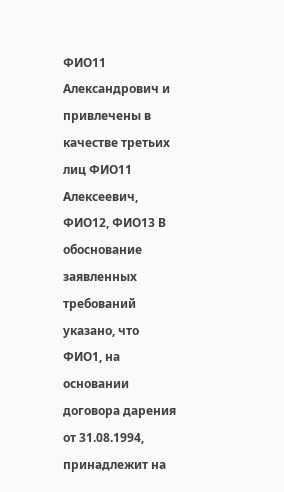ФИО11 Александрович и привлечены в качестве третьих лиц ФИО11 Алексеевич, ФИО12, ФИО13 В обоснование заявленных требований указано, что ФИО1, на основании договора дарения от 31.08.1994, принадлежит на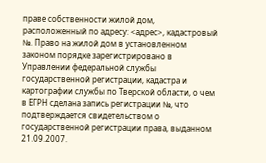праве собственности жилой дом, расположенный по адресу: <адрес>, кадастровый №. Право на жилой дом в установленном законом порядке зарегистрировано в Управлении федеральной службы государственной регистрации, кадастра и картографии службы по Тверской области, о чем в ЕГРН сделана запись регистрации №, что подтверждается свидетельством о государственной регистрации права, выданном 21.09.2007.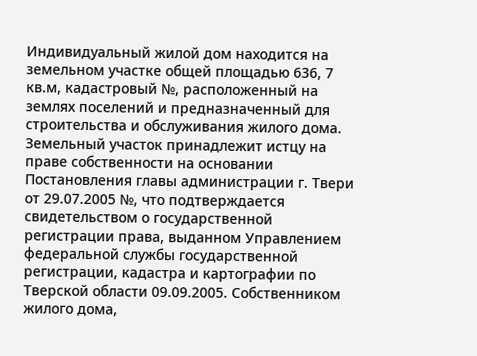Индивидуальный жилой дом находится на земельном участке общей площадью 636, 7 кв.м, кадастровый №, расположенный на землях поселений и предназначенный для строительства и обслуживания жилого дома. Земельный участок принадлежит истцу на праве собственности на основании Постановления главы администрации г. Твери от 29.07.2005 №, что подтверждается свидетельством о государственной регистрации права, выданном Управлением федеральной службы государственной регистрации, кадастра и картографии по Тверской области 09.09.2005. Собственником жилого дома,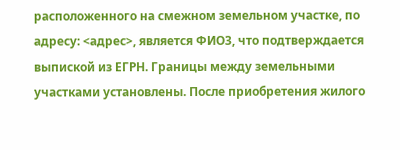расположенного на смежном земельном участке, по адресу: <адрес>, является ФИО3, что подтверждается выпиской из ЕГРН. Границы между земельными участками установлены. После приобретения жилого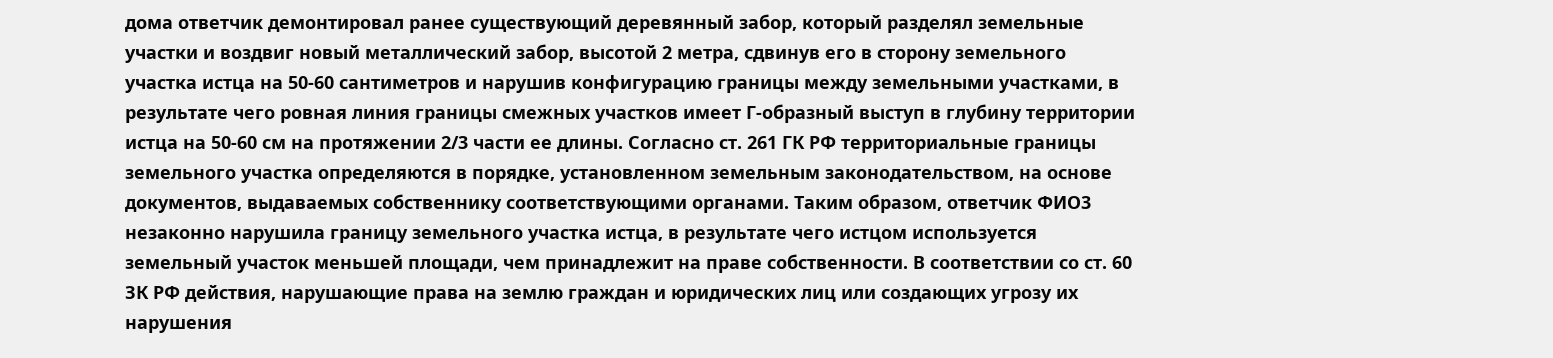дома ответчик демонтировал ранее существующий деревянный забор, который разделял земельные участки и воздвиг новый металлический забор, высотой 2 метра, сдвинув его в сторону земельного участка истца на 50-60 сантиметров и нарушив конфигурацию границы между земельными участками, в результате чего ровная линия границы смежных участков имеет Г-образный выступ в глубину территории истца на 50-60 см на протяжении 2/3 части ее длины. Согласно ст. 261 ГК РФ территориальные границы земельного участка определяются в порядке, установленном земельным законодательством, на основе документов, выдаваемых собственнику соответствующими органами. Таким образом, ответчик ФИО3 незаконно нарушила границу земельного участка истца, в результате чего истцом используется земельный участок меньшей площади, чем принадлежит на праве собственности. В соответствии со ст. 60 ЗК РФ действия, нарушающие права на землю граждан и юридических лиц или создающих угрозу их нарушения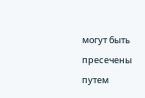могут быть пресечены путем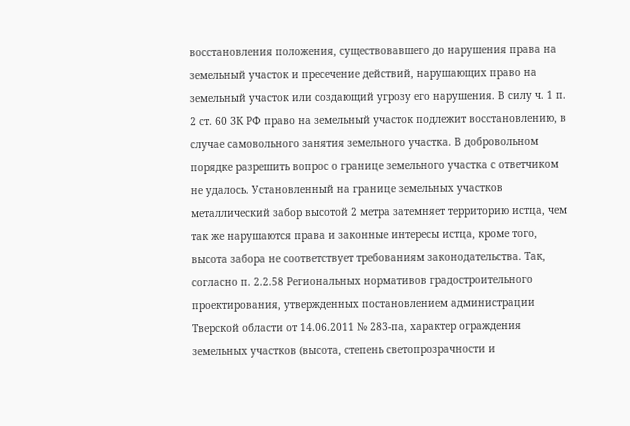восстановления положения, существовавшего до нарушения права на земельный участок и пресечение действий, нарушающих право на земельный участок или создающий угрозу его нарушения. В силу ч. 1 п. 2 ст. 60 ЗК РФ право на земельный участок подлежит восстановлению, в случае самовольного занятия земельного участка. В добровольном порядке разрешить вопрос о границе земельного участка с ответчиком не удалось. Установленный на границе земельных участков металлический забор высотой 2 метра затемняет территорию истца, чем так же нарушаются права и законные интересы истца, кроме того, высота забора не соответствует требованиям законодательства. Так, согласно п. 2.2.58 Региональных нормативов градостроительного проектирования, утвержденных постановлением администрации Тверской области от 14.06.2011 № 283-па, характер ограждения земельных участков (высота, степень светопрозрачности и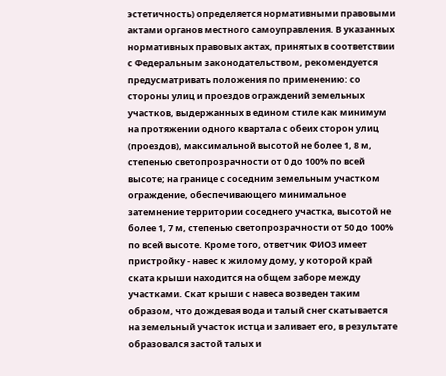эстетичность) определяется нормативными правовыми актами органов местного самоуправления. В указанных нормативных правовых актах, принятых в соответствии с Федеральным законодательством, рекомендуется предусматривать положения по применению: со стороны улиц и проездов ограждений земельных участков, выдержанных в едином стиле как минимум на протяжении одного квартала с обеих сторон улиц (проездов), максимальной высотой не более 1, 8 м, степенью светопрозрачности от 0 до 100% по всей высоте; на границе с соседним земельным участком ограждение, обеспечивающего минимальное затемнение территории соседнего участка, высотой не более 1, 7 м, степенью светопрозрачности от 50 до 100% по всей высоте. Кроме того, ответчик ФИО3 имеет пристройку - навес к жилому дому, у которой край ската крыши находится на общем заборе между участками. Скат крыши с навеса возведен таким образом, что дождевая вода и талый снег скатывается на земельный участок истца и заливает его, в результате образовался застой талых и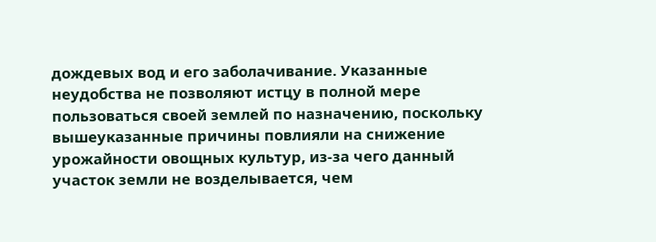дождевых вод и его заболачивание. Указанные неудобства не позволяют истцу в полной мере пользоваться своей землей по назначению, поскольку вышеуказанные причины повлияли на снижение урожайности овощных культур, из-за чего данный участок земли не возделывается, чем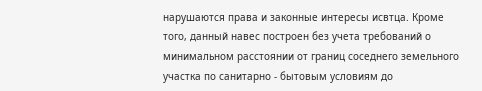нарушаются права и законные интересы исвтца. Кроме того, данный навес построен без учета требований о минимальном расстоянии от границ соседнего земельного участка по санитарно - бытовым условиям до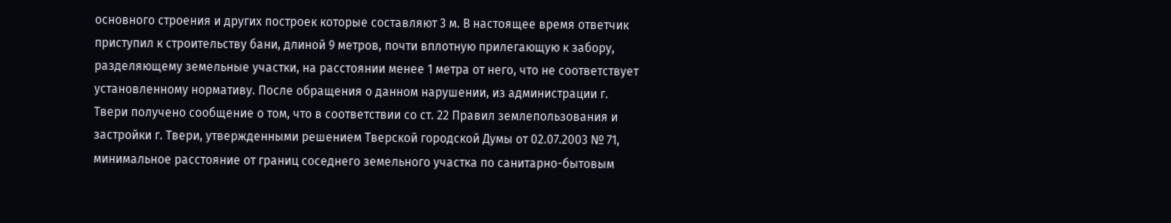основного строения и других построек которые составляют 3 м. В настоящее время ответчик приступил к строительству бани, длиной 9 метров, почти вплотную прилегающую к забору, разделяющему земельные участки, на расстоянии менее 1 метра от него, что не соответствует установленному нормативу. После обращения о данном нарушении, из администрации г. Твери получено сообщение о том, что в соответствии со ст. 22 Правил землепользования и застройки г. Твери, утвержденными решением Тверской городской Думы от 02.07.2003 № 71, минимальное расстояние от границ соседнего земельного участка по санитарно-бытовым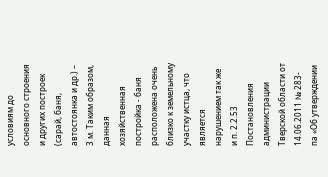условиям до основного строения и других построек (сарай, баня, автостоянка и др.) – 3 м. Таким образом, данная хозяйственная постройка - баня расположена очень близко к земельному участку истца, что является нарушением так же и п. 2.2.53 Постановления администрации Тверской области от 14.06.2011 № 283-па «Об утверждении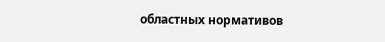областных нормативов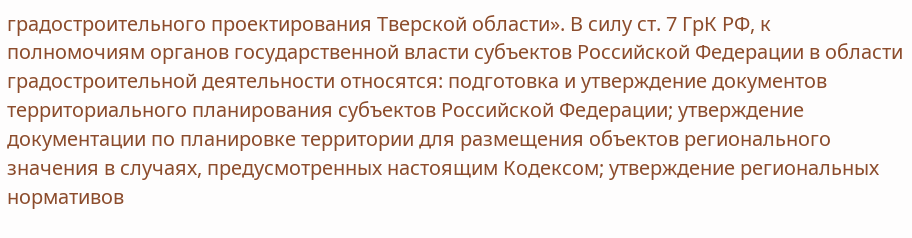градостроительного проектирования Тверской области». В силу ст. 7 ГрК РФ, к полномочиям органов государственной власти субъектов Российской Федерации в области градостроительной деятельности относятся: подготовка и утверждение документов территориального планирования субъектов Российской Федерации; утверждение документации по планировке территории для размещения объектов регионального значения в случаях, предусмотренных настоящим Кодексом; утверждение региональных нормативов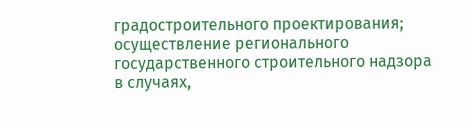градостроительного проектирования; осуществление регионального государственного строительного надзора в случаях,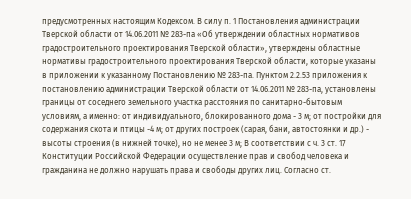предусмотренных настоящим Кодексом. В силу п. 1 Постановления администрации Тверской области от 14.06.2011 № 283-па «Об утверждении областных нормативов градостроительного проектирования Тверской области», утверждены областные нормативы градостроительного проектирования Тверской области, которые указаны в приложении к указанному Постановлению № 283-па. Пунктом 2.2.53 приложения к постановлению администрации Тверской области от 14.06.2011 № 283-па, установлены границы от соседнего земельного участка расстояния по санитарно-бытовым условиям, а именно: от индивидуального, блокированного дома - 3 м; от постройки для содержания скота и птицы -4 м; от других построек (сарая, бани, автостоянки и др.) - высоты строения (в нижней точке), но не менее 3 м; В соответствии с ч. 3 ст. 17 Конституции Российской Федерации осуществление прав и свобод человека и гражданина не должно нарушать права и свободы других лиц. Согласно ст.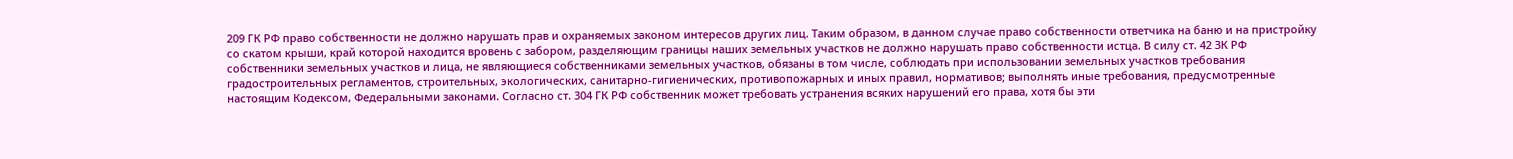209 ГК РФ право собственности не должно нарушать прав и охраняемых законом интересов других лиц. Таким образом, в данном случае право собственности ответчика на баню и на пристройку со скатом крыши, край которой находится вровень с забором, разделяющим границы наших земельных участков не должно нарушать право собственности истца. В силу ст. 42 ЗК РФ собственники земельных участков и лица, не являющиеся собственниками земельных участков, обязаны в том числе, соблюдать при использовании земельных участков требования градостроительных регламентов, строительных, экологических, санитарно-гигиенических, противопожарных и иных правил, нормативов; выполнять иные требования, предусмотренные настоящим Кодексом, Федеральными законами. Согласно ст. 304 ГК РФ собственник может требовать устранения всяких нарушений его права, хотя бы эти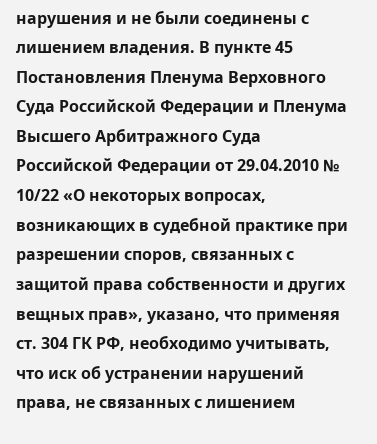нарушения и не были соединены с лишением владения. В пункте 45 Постановления Пленума Верховного Суда Российской Федерации и Пленума Высшего Арбитражного Суда Российской Федерации от 29.04.2010 № 10/22 «О некоторых вопросах, возникающих в судебной практике при разрешении споров, связанных с защитой права собственности и других вещных прав», указано, что применяя ст. 304 ГК РФ, необходимо учитывать, что иск об устранении нарушений права, не связанных с лишением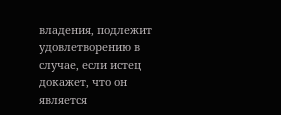владения, подлежит удовлетворению в случае, если истец докажет, что он является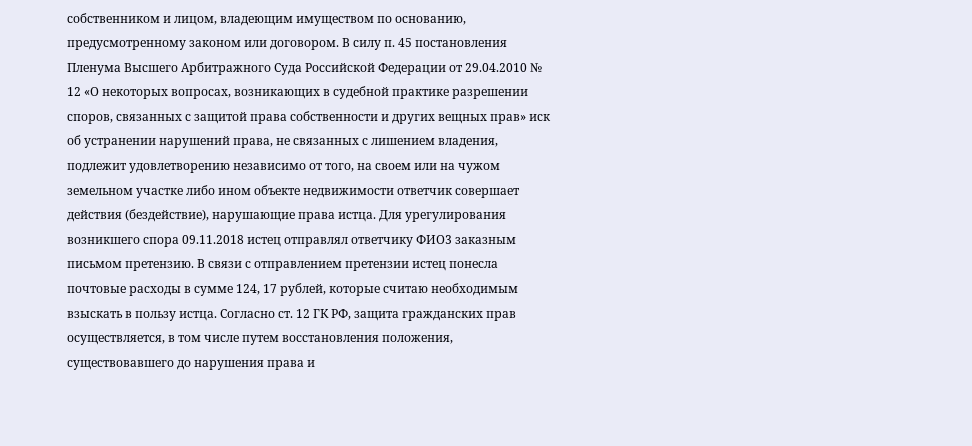собственником и лицом, владеющим имуществом по основанию, предусмотренному законом или договором. В силу п. 45 постановления Пленума Высшего Арбитражного Суда Российской Федерации от 29.04.2010 № 12 «О некоторых вопросах, возникающих в судебной практике разрешении споров, связанных с защитой права собственности и других вещных прав» иск об устранении нарушений права, не связанных с лишением владения, подлежит удовлетворению независимо от того, на своем или на чужом земельном участке либо ином объекте недвижимости ответчик совершает действия (бездействие), нарушающие права истца. Для урегулирования возникшего спора 09.11.2018 истец отправлял ответчику ФИО3 заказным письмом претензию. В связи с отправлением претензии истец понесла почтовые расходы в сумме 124, 17 рублей, которые считаю необходимым взыскать в пользу истца. Согласно ст. 12 ГК РФ, защита гражданских прав осуществляется, в том числе путем восстановления положения, существовавшего до нарушения права и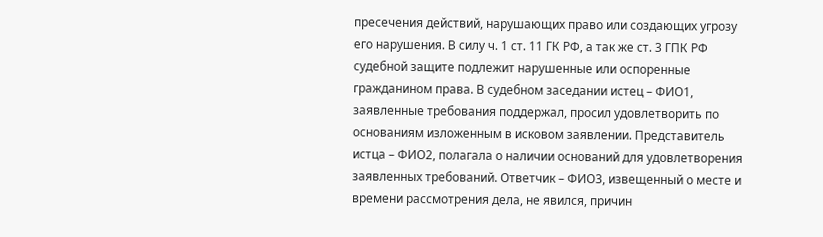пресечения действий, нарушающих право или создающих угрозу его нарушения. В силу ч. 1 ст. 11 ГК РФ, а так же ст. 3 ГПК РФ судебной защите подлежит нарушенные или оспоренные гражданином права. В судебном заседании истец – ФИО1, заявленные требования поддержал, просил удовлетворить по основаниям изложенным в исковом заявлении. Представитель истца – ФИО2, полагала о наличии оснований для удовлетворения заявленных требований. Ответчик – ФИО3, извещенный о месте и времени рассмотрения дела, не явился, причин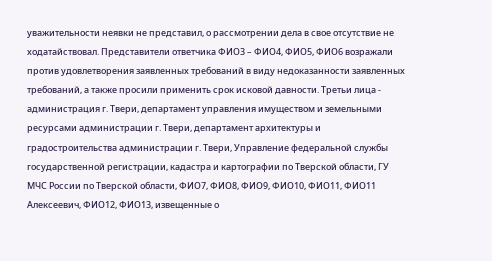уважительности неявки не представил, о рассмотрении дела в свое отсутствие не ходатайствовал. Представители ответчика ФИО3 – ФИО4, ФИО5, ФИО6 возражали против удовлетворения заявленных требований в виду недоказанности заявленных требований, а также просили применить срок исковой давности. Третьи лица - администрация г. Твери, департамент управления имуществом и земельными ресурсами администрации г. Твери, департамент архитектуры и градостроительства администрации г. Твери, Управление федеральной службы государственной регистрации, кадастра и картографии по Тверской области, ГУ МЧС России по Тверской области, ФИО7, ФИО8, ФИО9, ФИО10, ФИО11, ФИО11 Алексеевич, ФИО12, ФИО13, извещенные о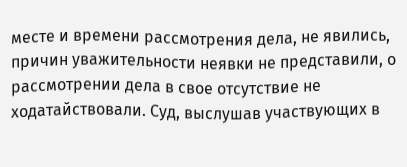месте и времени рассмотрения дела, не явились, причин уважительности неявки не представили, о рассмотрении дела в свое отсутствие не ходатайствовали. Суд, выслушав участвующих в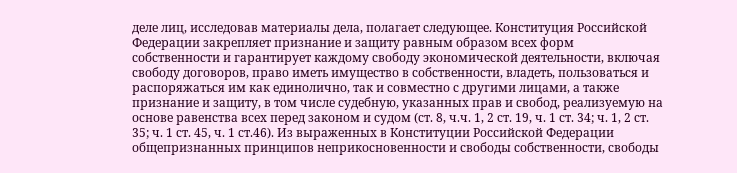деле лиц, исследовав материалы дела, полагает следующее. Конституция Российской Федерации закрепляет признание и защиту равным образом всех форм собственности и гарантирует каждому свободу экономической деятельности, включая свободу договоров, право иметь имущество в собственности, владеть, пользоваться и распоряжаться им как единолично, так и совместно с другими лицами, а также признание и защиту, в том числе судебную, указанных прав и свобод, реализуемую на основе равенства всех перед законом и судом (ст. 8, ч.ч. 1, 2 ст. 19, ч. 1 ст. 34; ч. 1, 2 ст. 35; ч. 1 ст. 45, ч. 1 ст.46). Из выраженных в Конституции Российской Федерации общепризнанных принципов неприкосновенности и свободы собственности, свободы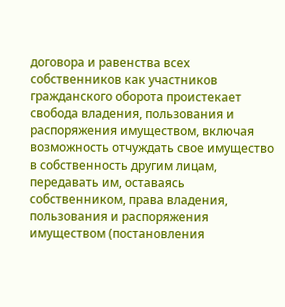договора и равенства всех собственников как участников гражданского оборота проистекает свобода владения, пользования и распоряжения имуществом, включая возможность отчуждать свое имущество в собственность другим лицам, передавать им, оставаясь собственником, права владения, пользования и распоряжения имуществом (постановления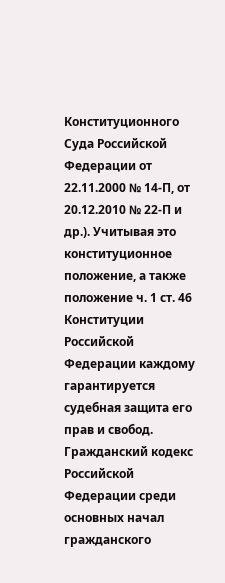Конституционного Суда Российской Федерации от 22.11.2000 № 14-П, от 20.12.2010 № 22-П и др.). Учитывая это конституционное положение, а также положение ч. 1 ст. 46 Конституции Российской Федерации каждому гарантируется судебная защита его прав и свобод. Гражданский кодекс Российской Федерации среди основных начал гражданского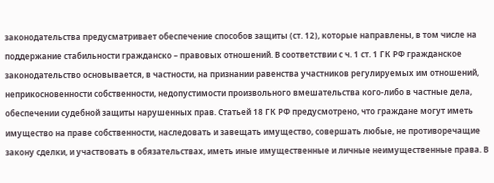законодательства предусматривает обеспечение способов защиты (ст. 12), которые направлены, в том числе на поддержание стабильности гражданско – правовых отношений. В соответствии с ч. 1 ст. 1 ГК РФ гражданское законодательство основывается, в частности, на признании равенства участников регулируемых им отношений, неприкосновенности собственности, недопустимости произвольного вмешательства кого-либо в частные дела, обеспечении судебной защиты нарушенных прав. Статьей 18 ГК РФ предусмотрено, что граждане могут иметь имущество на праве собственности, наследовать и завещать имущество, совершать любые, не противоречащие закону сделки, и участвовать в обязательствах, иметь иные имущественные и личные неимущественные права. В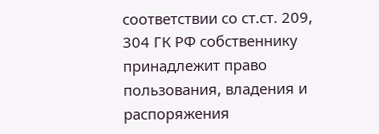соответствии со ст.ст. 209, 304 ГК РФ собственнику принадлежит право пользования, владения и распоряжения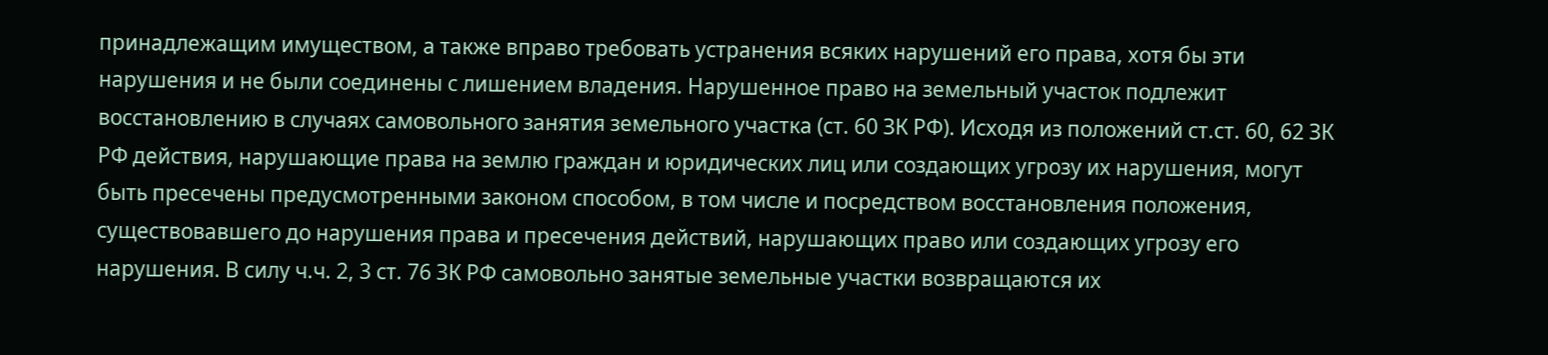принадлежащим имуществом, а также вправо требовать устранения всяких нарушений его права, хотя бы эти нарушения и не были соединены с лишением владения. Нарушенное право на земельный участок подлежит восстановлению в случаях самовольного занятия земельного участка (ст. 60 ЗК РФ). Исходя из положений ст.ст. 60, 62 ЗК РФ действия, нарушающие права на землю граждан и юридических лиц или создающих угрозу их нарушения, могут быть пресечены предусмотренными законом способом, в том числе и посредством восстановления положения, существовавшего до нарушения права и пресечения действий, нарушающих право или создающих угрозу его нарушения. В силу ч.ч. 2, 3 ст. 76 ЗК РФ самовольно занятые земельные участки возвращаются их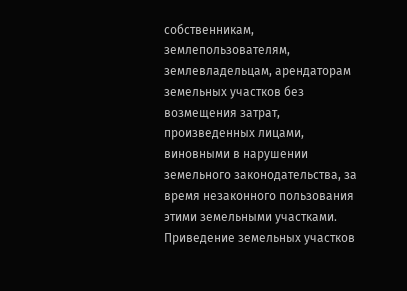собственникам, землепользователям, землевладельцам, арендаторам земельных участков без возмещения затрат, произведенных лицами, виновными в нарушении земельного законодательства, за время незаконного пользования этими земельными участками. Приведение земельных участков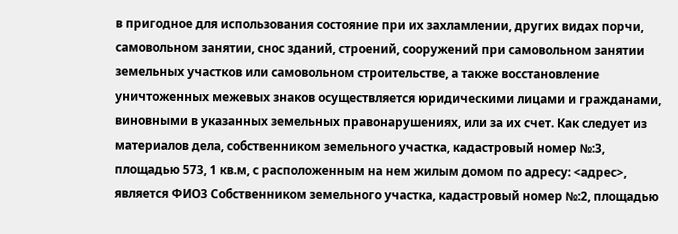в пригодное для использования состояние при их захламлении, других видах порчи, самовольном занятии, снос зданий, строений, сооружений при самовольном занятии земельных участков или самовольном строительстве, а также восстановление уничтоженных межевых знаков осуществляется юридическими лицами и гражданами, виновными в указанных земельных правонарушениях, или за их счет. Как следует из материалов дела, собственником земельного участка, кадастровый номер №:3, площадью 573, 1 кв.м, с расположенным на нем жилым домом по адресу: <адрес>, является ФИО3 Собственником земельного участка, кадастровый номер №:2, площадью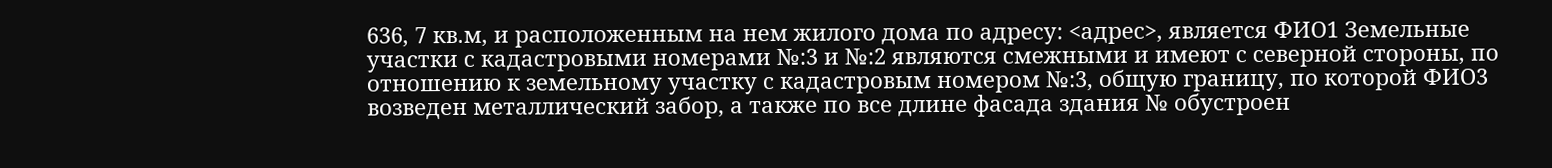636, 7 кв.м, и расположенным на нем жилого дома по адресу: <адрес>, является ФИО1 Земельные участки с кадастровыми номерами №:3 и №:2 являются смежными и имеют с северной стороны, по отношению к земельному участку с кадастровым номером №:3, общую границу, по которой ФИО3 возведен металлический забор, а также по все длине фасада здания № обустроен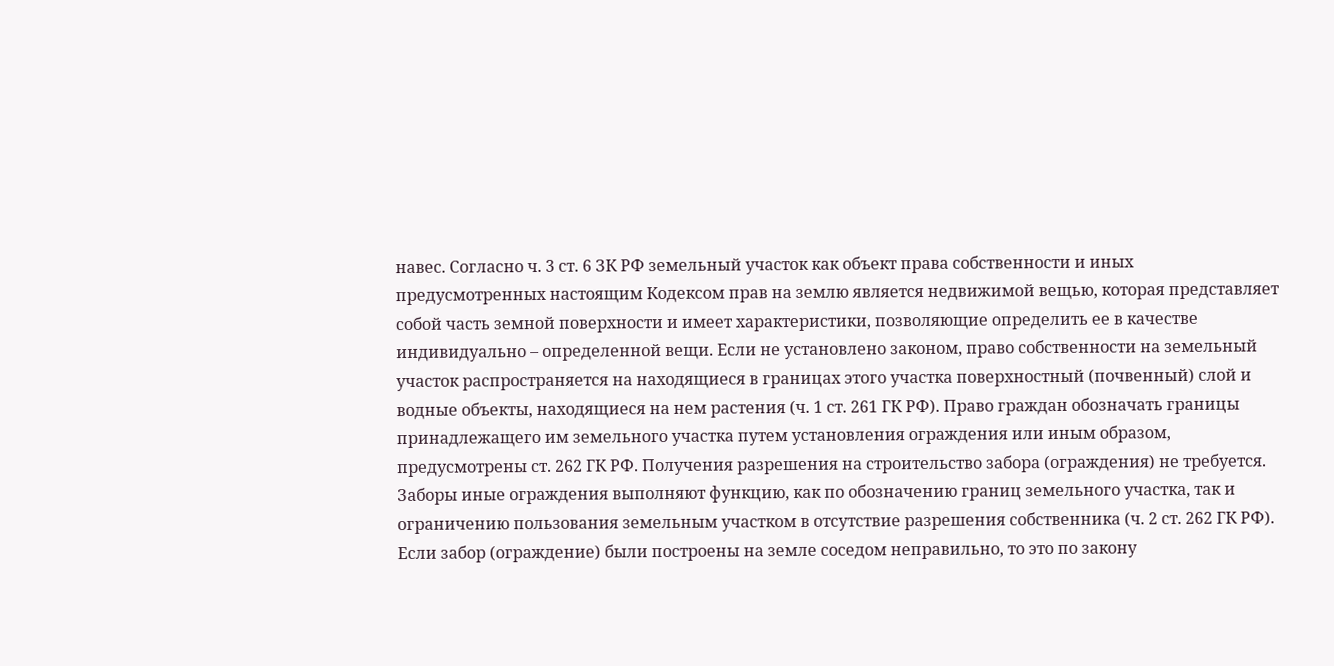навес. Согласно ч. 3 ст. 6 ЗК РФ земельный участок как объект права собственности и иных предусмотренных настоящим Кодексом прав на землю является недвижимой вещью, которая представляет собой часть земной поверхности и имеет характеристики, позволяющие определить ее в качестве индивидуально – определенной вещи. Если не установлено законом, право собственности на земельный участок распространяется на находящиеся в границах этого участка поверхностный (почвенный) слой и водные объекты, находящиеся на нем растения (ч. 1 ст. 261 ГК РФ). Право граждан обозначать границы принадлежащего им земельного участка путем установления ограждения или иным образом, предусмотрены ст. 262 ГК РФ. Получения разрешения на строительство забора (ограждения) не требуется. Заборы иные ограждения выполняют функцию, как по обозначению границ земельного участка, так и ограничению пользования земельным участком в отсутствие разрешения собственника (ч. 2 ст. 262 ГК РФ). Если забор (ограждение) были построены на земле соседом неправильно, то это по закону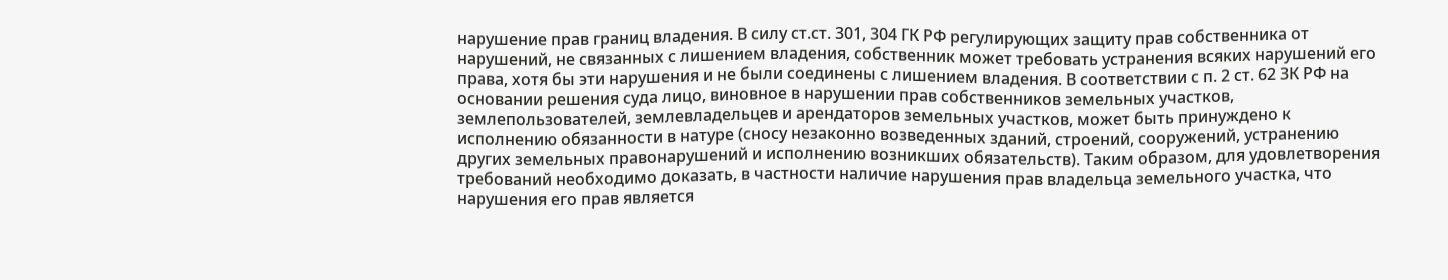нарушение прав границ владения. В силу ст.ст. 301, 304 ГК РФ регулирующих защиту прав собственника от нарушений, не связанных с лишением владения, собственник может требовать устранения всяких нарушений его права, хотя бы эти нарушения и не были соединены с лишением владения. В соответствии с п. 2 ст. 62 ЗК РФ на основании решения суда лицо, виновное в нарушении прав собственников земельных участков, землепользователей, землевладельцев и арендаторов земельных участков, может быть принуждено к исполнению обязанности в натуре (сносу незаконно возведенных зданий, строений, сооружений, устранению других земельных правонарушений и исполнению возникших обязательств). Таким образом, для удовлетворения требований необходимо доказать, в частности наличие нарушения прав владельца земельного участка, что нарушения его прав является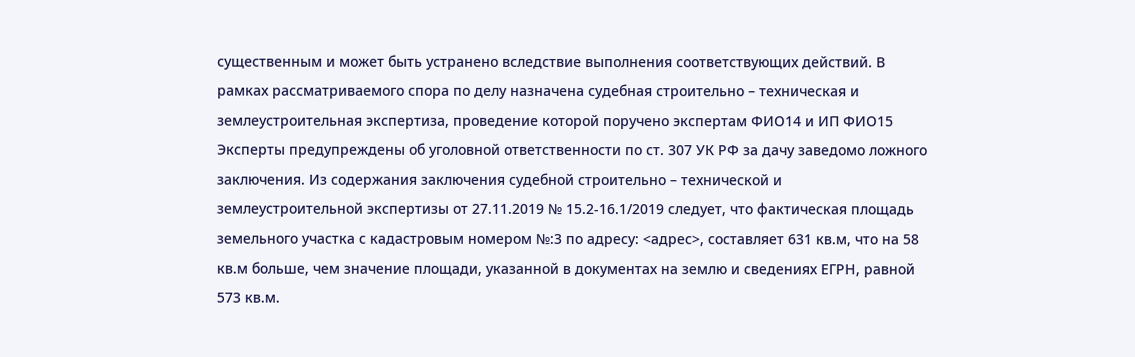существенным и может быть устранено вследствие выполнения соответствующих действий. В рамках рассматриваемого спора по делу назначена судебная строительно – техническая и землеустроительная экспертиза, проведение которой поручено экспертам ФИО14 и ИП ФИО15 Эксперты предупреждены об уголовной ответственности по ст. 307 УК РФ за дачу заведомо ложного заключения. Из содержания заключения судебной строительно – технической и землеустроительной экспертизы от 27.11.2019 № 15.2-16.1/2019 следует, что фактическая площадь земельного участка с кадастровым номером №:3 по адресу: <адрес>, составляет 631 кв.м, что на 58 кв.м больше, чем значение площади, указанной в документах на землю и сведениях ЕГРН, равной 573 кв.м.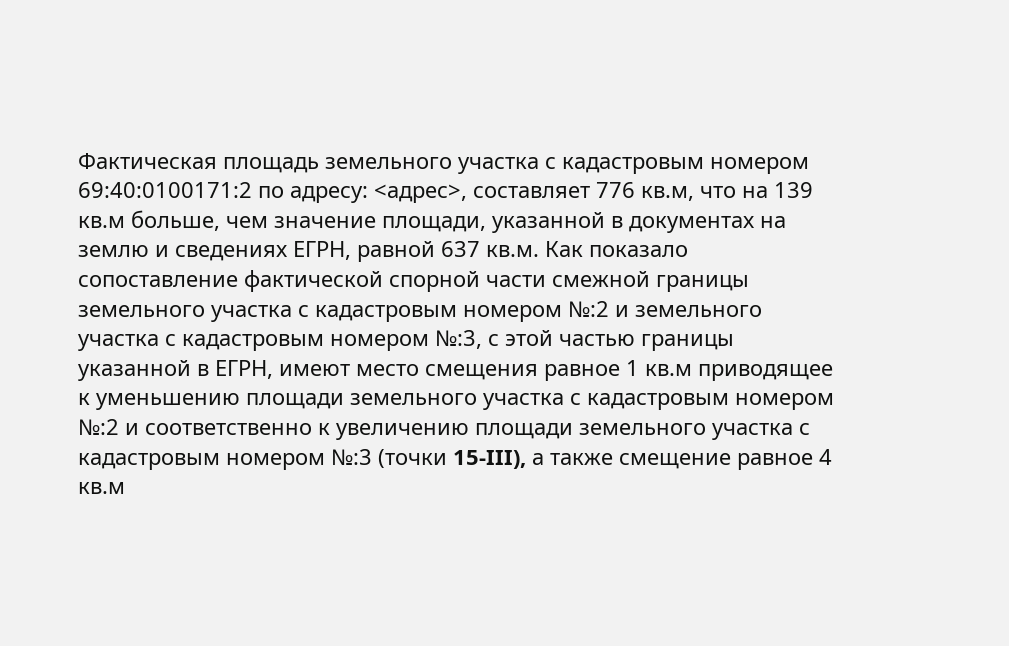Фактическая площадь земельного участка с кадастровым номером 69:40:0100171:2 по адресу: <адрес>, составляет 776 кв.м, что на 139 кв.м больше, чем значение площади, указанной в документах на землю и сведениях ЕГРН, равной 637 кв.м. Как показало сопоставление фактической спорной части смежной границы земельного участка с кадастровым номером №:2 и земельного участка с кадастровым номером №:3, с этой частью границы указанной в ЕГРН, имеют место смещения равное 1 кв.м приводящее к уменьшению площади земельного участка с кадастровым номером №:2 и соответственно к увеличению площади земельного участка с кадастровым номером №:3 (точки 15-III), а также смещение равное 4 кв.м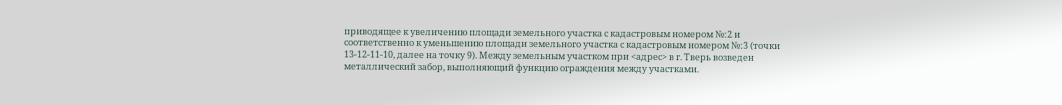приводящее к увеличению площади земельного участка с кадастровым номером №:2 и соответственно к уменьшению площади земельного участка с кадастровым номером №:3 (точки 13-12-11-10, далее на точку 9). Между земельным участком при <адрес> в г. Тверь возведен металлический забор, выполняющий функцию ограждения между участками.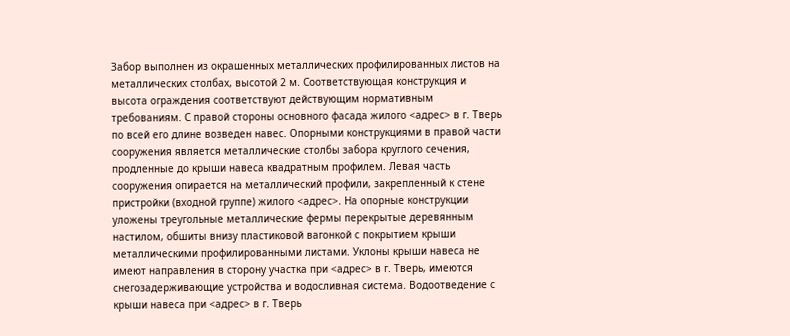Забор выполнен из окрашенных металлических профилированных листов на металлических столбах, высотой 2 м. Соответствующая конструкция и высота ограждения соответствуют действующим нормативным требованиям. С правой стороны основного фасада жилого <адрес> в г. Тверь по всей его длине возведен навес. Опорными конструкциями в правой части сооружения является металлические столбы забора круглого сечения, продленные до крыши навеса квадратным профилем. Левая часть сооружения опирается на металлический профили, закрепленный к стене пристройки (входной группе) жилого <адрес>. На опорные конструкции уложены треугольные металлические фермы перекрытые деревянным настилом, обшиты внизу пластиковой вагонкой с покрытием крыши металлическими профилированными листами. Уклоны крыши навеса не имеют направления в сторону участка при <адрес> в г. Тверь, имеются снегозадерживающие устройства и водосливная система. Водоотведение с крыши навеса при <адрес> в г. Тверь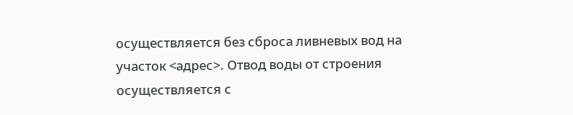осуществляется без сброса ливневых вод на участок <адрес>. Отвод воды от строения осуществляется с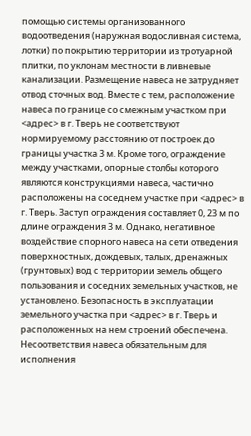помощью системы организованного водоотведения (наружная водосливная система, лотки) по покрытию территории из тротуарной плитки, по уклонам местности в ливневые канализации. Размещение навеса не затрудняет отвод сточных вод. Вместе с тем, расположение навеса по границе со смежным участком при <адрес> в г. Тверь не соответствуют нормируемому расстоянию от построек до границы участка 3 м. Кроме того, ограждение между участками, опорные столбы которого являются конструкциями навеса, частично расположены на соседнем участке при <адрес> в г. Тверь. Заступ ограждения составляет 0, 23 м по длине ограждения 3 м. Однако, негативное воздействие спорного навеса на сети отведения поверхностных, дождевых, талых, дренажных (грунтовых) вод с территории земель общего пользования и соседних земельных участков, не установлено. Безопасность в эксплуатации земельного участка при <адрес> в г. Тверь и расположенных на нем строений обеспечена. Несоответствия навеса обязательным для исполнения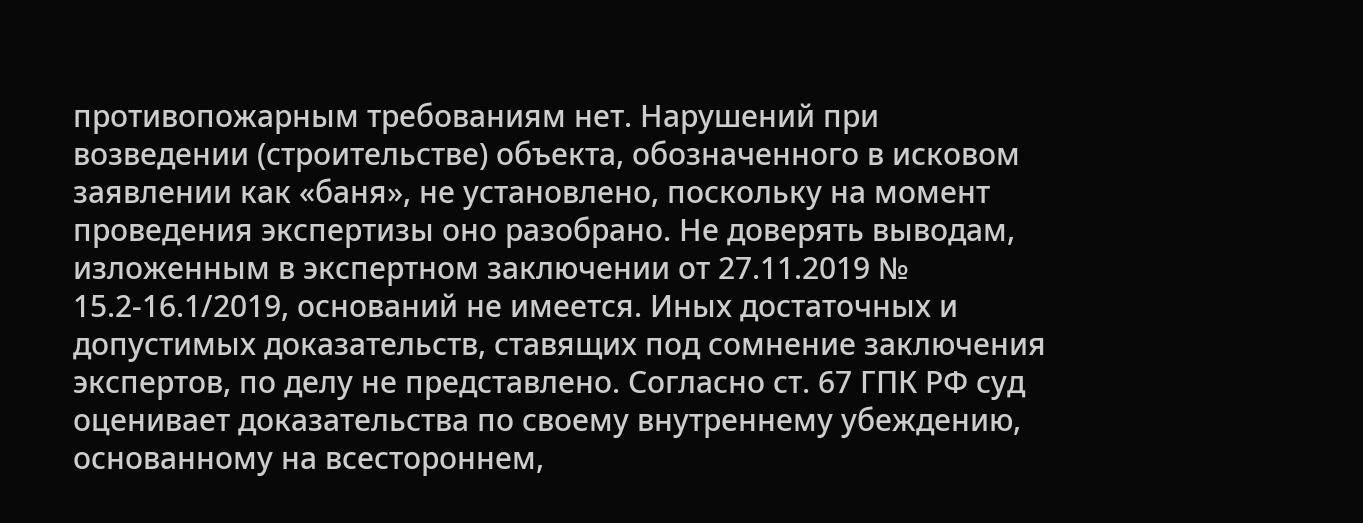противопожарным требованиям нет. Нарушений при возведении (строительстве) объекта, обозначенного в исковом заявлении как «баня», не установлено, поскольку на момент проведения экспертизы оно разобрано. Не доверять выводам, изложенным в экспертном заключении от 27.11.2019 № 15.2-16.1/2019, оснований не имеется. Иных достаточных и допустимых доказательств, ставящих под сомнение заключения экспертов, по делу не представлено. Согласно ст. 67 ГПК РФ суд оценивает доказательства по своему внутреннему убеждению, основанному на всестороннем,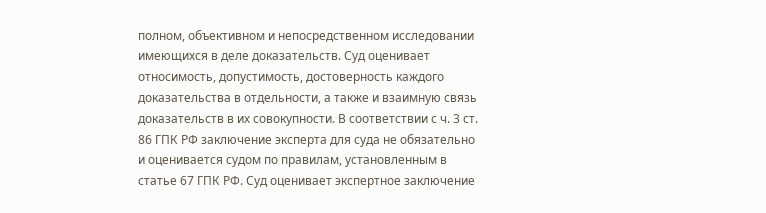полном, объективном и непосредственном исследовании имеющихся в деле доказательств. Суд оценивает относимость, допустимость, достоверность каждого доказательства в отдельности, а также и взаимную связь доказательств в их совокупности. В соответствии с ч. 3 ст. 86 ГПК РФ заключение эксперта для суда не обязательно и оценивается судом по правилам, установленным в статье 67 ГПК РФ. Суд оценивает экспертное заключение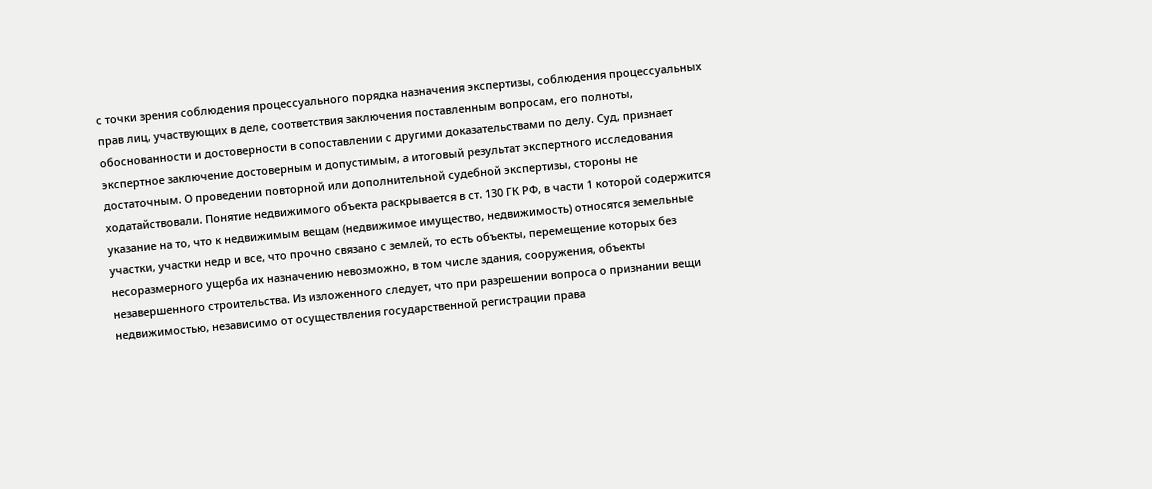с точки зрения соблюдения процессуального порядка назначения экспертизы, соблюдения процессуальных прав лиц, участвующих в деле, соответствия заключения поставленным вопросам, его полноты, обоснованности и достоверности в сопоставлении с другими доказательствами по делу. Суд, признает экспертное заключение достоверным и допустимым, а итоговый результат экспертного исследования достаточным. О проведении повторной или дополнительной судебной экспертизы, стороны не ходатайствовали. Понятие недвижимого объекта раскрывается в ст. 130 ГК РФ, в части 1 которой содержится указание на то, что к недвижимым вещам (недвижимое имущество, недвижимость) относятся земельные участки, участки недр и все, что прочно связано с землей, то есть объекты, перемещение которых без несоразмерного ущерба их назначению невозможно, в том числе здания, сооружения, объекты незавершенного строительства. Из изложенного следует, что при разрешении вопроса о признании вещи недвижимостью, независимо от осуществления государственной регистрации права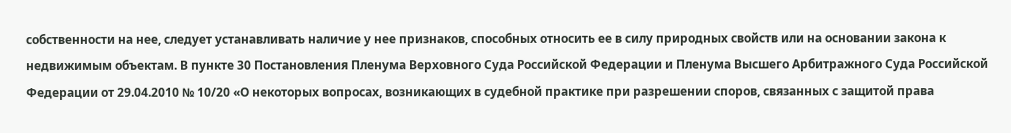собственности на нее, следует устанавливать наличие у нее признаков, способных относить ее в силу природных свойств или на основании закона к недвижимым объектам. В пункте 30 Постановления Пленума Верховного Суда Российской Федерации и Пленума Высшего Арбитражного Суда Российской Федерации от 29.04.2010 № 10/20 «О некоторых вопросах, возникающих в судебной практике при разрешении споров, связанных с защитой права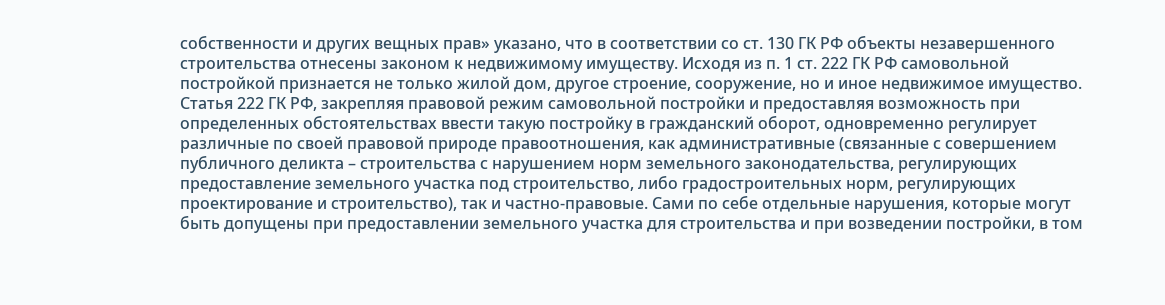собственности и других вещных прав» указано, что в соответствии со ст. 130 ГК РФ объекты незавершенного строительства отнесены законом к недвижимому имуществу. Исходя из п. 1 ст. 222 ГК РФ самовольной постройкой признается не только жилой дом, другое строение, сооружение, но и иное недвижимое имущество. Статья 222 ГК РФ, закрепляя правовой режим самовольной постройки и предоставляя возможность при определенных обстоятельствах ввести такую постройку в гражданский оборот, одновременно регулирует различные по своей правовой природе правоотношения, как административные (связанные с совершением публичного деликта – строительства с нарушением норм земельного законодательства, регулирующих предоставление земельного участка под строительство, либо градостроительных норм, регулирующих проектирование и строительство), так и частно-правовые. Сами по себе отдельные нарушения, которые могут быть допущены при предоставлении земельного участка для строительства и при возведении постройки, в том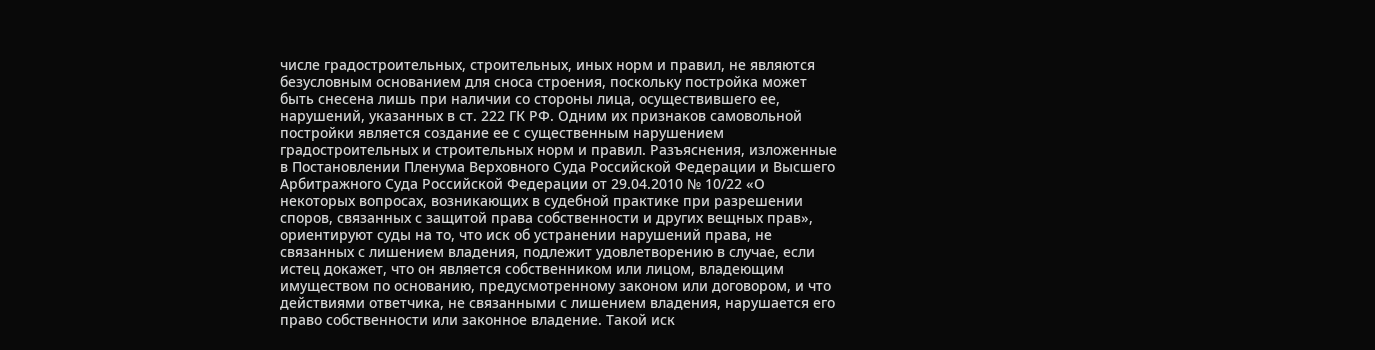числе градостроительных, строительных, иных норм и правил, не являются безусловным основанием для сноса строения, поскольку постройка может быть снесена лишь при наличии со стороны лица, осуществившего ее, нарушений, указанных в ст. 222 ГК РФ. Одним их признаков самовольной постройки является создание ее с существенным нарушением градостроительных и строительных норм и правил. Разъяснения, изложенные в Постановлении Пленума Верховного Суда Российской Федерации и Высшего Арбитражного Суда Российской Федерации от 29.04.2010 № 10/22 «О некоторых вопросах, возникающих в судебной практике при разрешении споров, связанных с защитой права собственности и других вещных прав», ориентируют суды на то, что иск об устранении нарушений права, не связанных с лишением владения, подлежит удовлетворению в случае, если истец докажет, что он является собственником или лицом, владеющим имуществом по основанию, предусмотренному законом или договором, и что действиями ответчика, не связанными с лишением владения, нарушается его право собственности или законное владение. Такой иск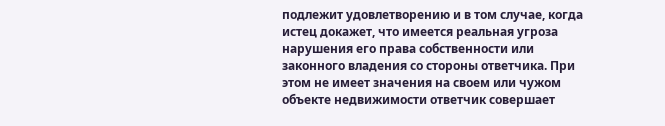подлежит удовлетворению и в том случае, когда истец докажет, что имеется реальная угроза нарушения его права собственности или законного владения со стороны ответчика. При этом не имеет значения на своем или чужом объекте недвижимости ответчик совершает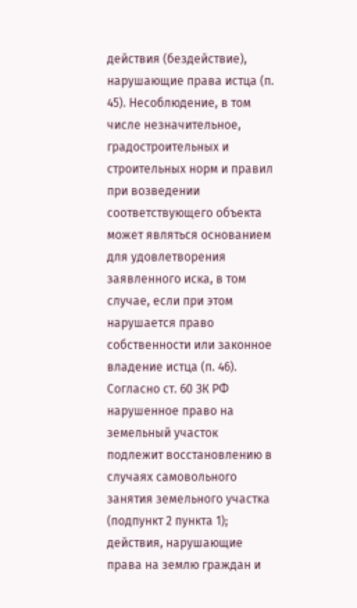действия (бездействие), нарушающие права истца (п. 45). Несоблюдение, в том числе незначительное, градостроительных и строительных норм и правил при возведении соответствующего объекта может являться основанием для удовлетворения заявленного иска, в том случае, если при этом нарушается право собственности или законное владение истца (п. 46). Согласно ст. 60 ЗК РФ нарушенное право на земельный участок подлежит восстановлению в случаях самовольного занятия земельного участка (подпункт 2 пункта 1); действия, нарушающие права на землю граждан и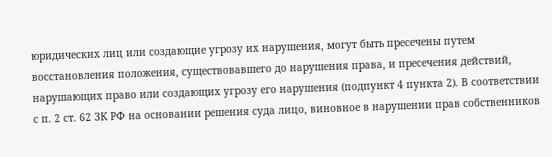юридических лиц или создающие угрозу их нарушения, могут быть пресечены путем восстановления положения, существовавшего до нарушения права, и пресечения действий, нарушающих право или создающих угрозу его нарушения (подпункт 4 пункта 2). В соответствии с п. 2 ст. 62 ЗК РФ на основании решения суда лицо, виновное в нарушении прав собственников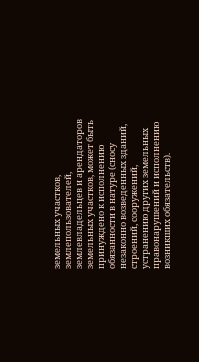земельных участков, землепользователей, землевладельцев и арендаторов земельных участков, может быть принуждено к исполнению обязанности в натуре (сносу незаконно возведенных зданий, строений, сооружений, устранению других земельных правонарушений и исполнению возникших обязательств).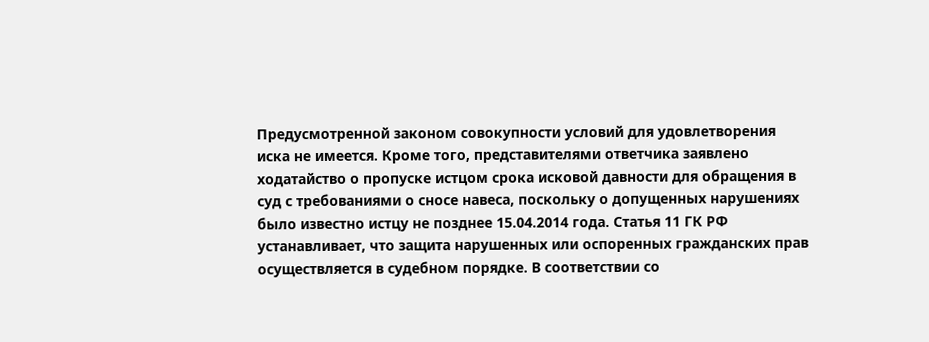Предусмотренной законом совокупности условий для удовлетворения иска не имеется. Кроме того, представителями ответчика заявлено ходатайство о пропуске истцом срока исковой давности для обращения в суд с требованиями о сносе навеса, поскольку о допущенных нарушениях было известно истцу не позднее 15.04.2014 года. Статья 11 ГК РФ устанавливает, что защита нарушенных или оспоренных гражданских прав осуществляется в судебном порядке. В соответствии со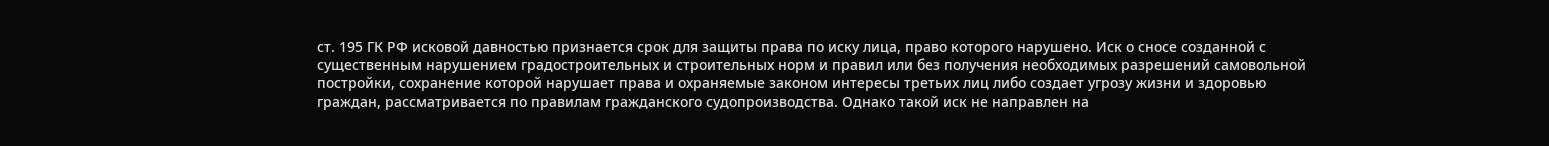ст. 195 ГК РФ исковой давностью признается срок для защиты права по иску лица, право которого нарушено. Иск о сносе созданной с существенным нарушением градостроительных и строительных норм и правил или без получения необходимых разрешений самовольной постройки, сохранение которой нарушает права и охраняемые законом интересы третьих лиц либо создает угрозу жизни и здоровью граждан, рассматривается по правилам гражданского судопроизводства. Однако такой иск не направлен на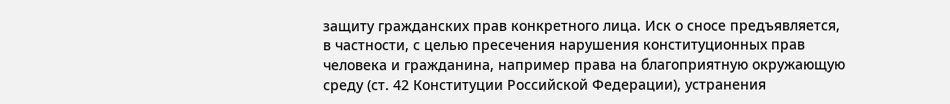защиту гражданских прав конкретного лица. Иск о сносе предъявляется, в частности, с целью пресечения нарушения конституционных прав человека и гражданина, например права на благоприятную окружающую среду (ст. 42 Конституции Российской Федерации), устранения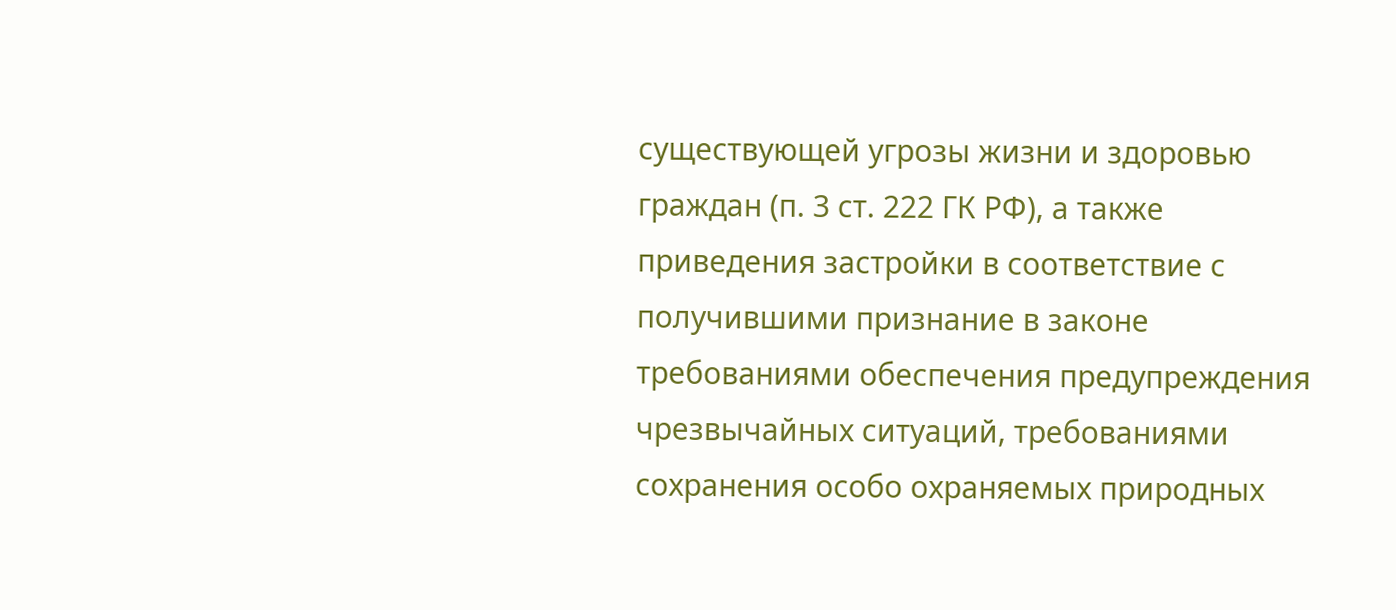существующей угрозы жизни и здоровью граждан (п. 3 ст. 222 ГК РФ), а также приведения застройки в соответствие с получившими признание в законе требованиями обеспечения предупреждения чрезвычайных ситуаций, требованиями сохранения особо охраняемых природных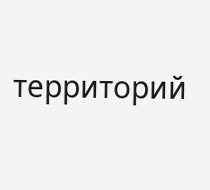территорий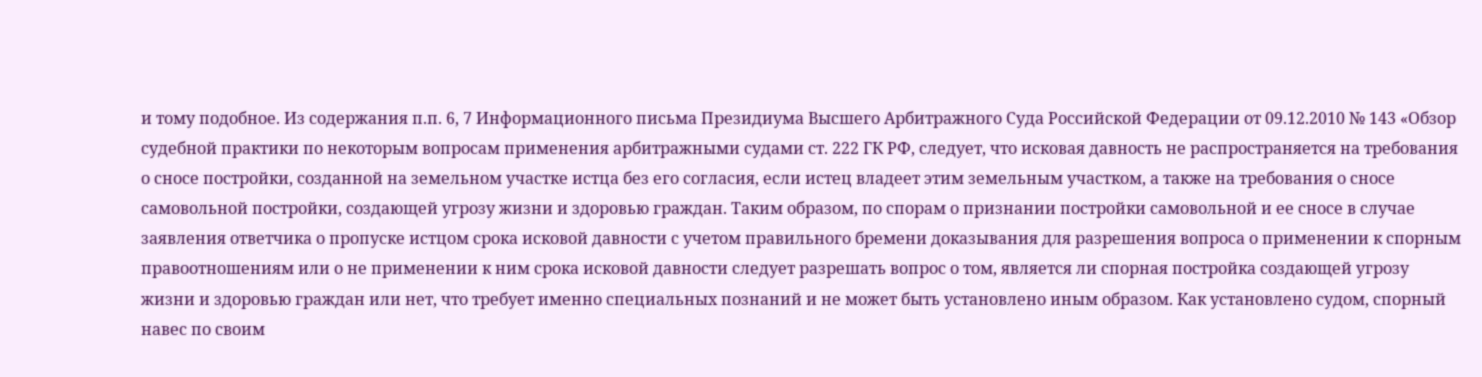и тому подобное. Из содержания п.п. 6, 7 Информационного письма Президиума Высшего Арбитражного Суда Российской Федерации от 09.12.2010 № 143 «Обзор судебной практики по некоторым вопросам применения арбитражными судами ст. 222 ГК РФ, следует, что исковая давность не распространяется на требования о сносе постройки, созданной на земельном участке истца без его согласия, если истец владеет этим земельным участком, а также на требования о сносе самовольной постройки, создающей угрозу жизни и здоровью граждан. Таким образом, по спорам о признании постройки самовольной и ее сносе в случае заявления ответчика о пропуске истцом срока исковой давности с учетом правильного бремени доказывания для разрешения вопроса о применении к спорным правоотношениям или о не применении к ним срока исковой давности следует разрешать вопрос о том, является ли спорная постройка создающей угрозу жизни и здоровью граждан или нет, что требует именно специальных познаний и не может быть установлено иным образом. Как установлено судом, спорный навес по своим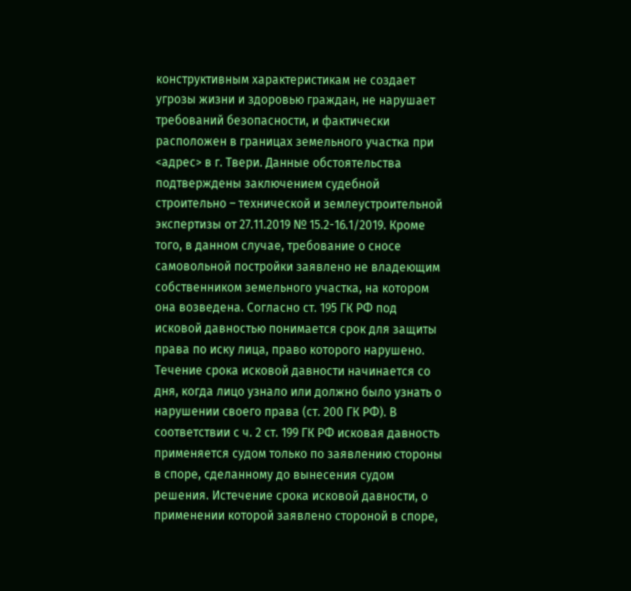конструктивным характеристикам не создает угрозы жизни и здоровью граждан, не нарушает требований безопасности, и фактически расположен в границах земельного участка при <адрес> в г. Твери. Данные обстоятельства подтверждены заключением судебной строительно – технической и землеустроительной экспертизы от 27.11.2019 № 15.2-16.1/2019. Кроме того, в данном случае, требование о сносе самовольной постройки заявлено не владеющим собственником земельного участка, на котором она возведена. Согласно ст. 195 ГК РФ под исковой давностью понимается срок для защиты права по иску лица, право которого нарушено. Течение срока исковой давности начинается со дня, когда лицо узнало или должно было узнать о нарушении своего права (ст. 200 ГК РФ). В соответствии с ч. 2 ст. 199 ГК РФ исковая давность применяется судом только по заявлению стороны в споре, сделанному до вынесения судом решения. Истечение срока исковой давности, о применении которой заявлено стороной в споре,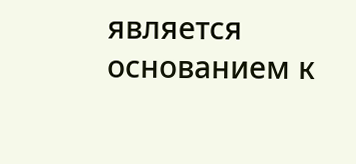является основанием к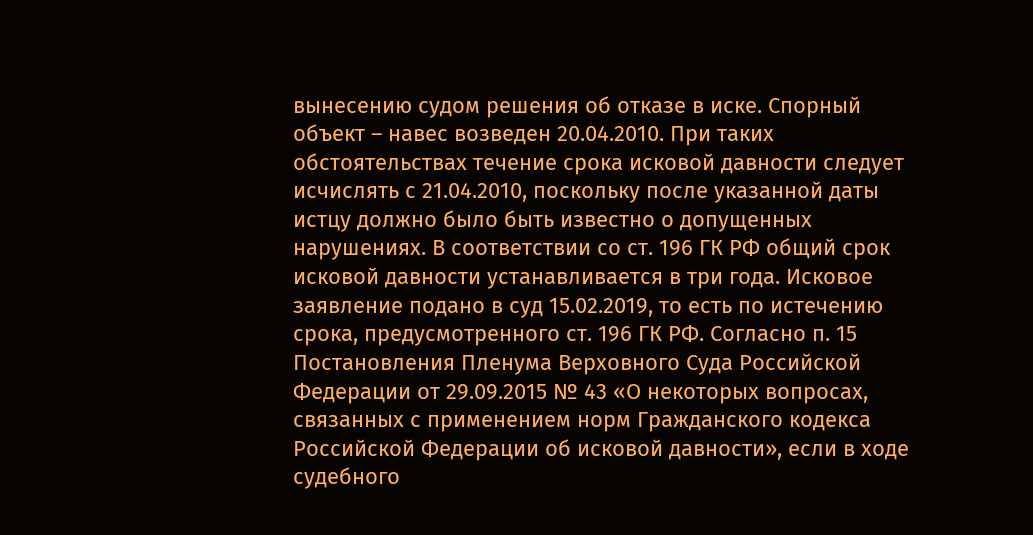вынесению судом решения об отказе в иске. Спорный объект – навес возведен 20.04.2010. При таких обстоятельствах течение срока исковой давности следует исчислять с 21.04.2010, поскольку после указанной даты истцу должно было быть известно о допущенных нарушениях. В соответствии со ст. 196 ГК РФ общий срок исковой давности устанавливается в три года. Исковое заявление подано в суд 15.02.2019, то есть по истечению срока, предусмотренного ст. 196 ГК РФ. Согласно п. 15 Постановления Пленума Верховного Суда Российской Федерации от 29.09.2015 № 43 «О некоторых вопросах, связанных с применением норм Гражданского кодекса Российской Федерации об исковой давности», если в ходе судебного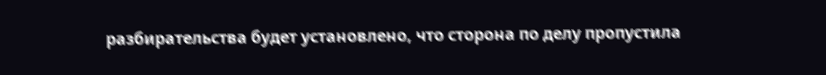разбирательства будет установлено, что сторона по делу пропустила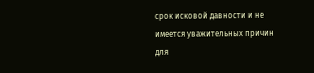срок исковой давности и не имеется уважительных причин для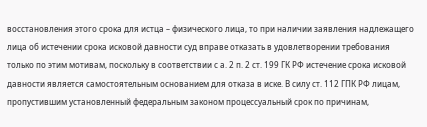восстановления этого срока для истца – физического лица, то при наличии заявления надлежащего лица об истечении срока исковой давности суд вправе отказать в удовлетворении требования только по этим мотивам, поскольку в соответствии с а. 2 п. 2 ст. 199 ГК РФ истечение срока исковой давности является самостоятельным основанием для отказа в иске. В силу ст. 112 ГПК РФ лицам, пропустившим установленный федеральным законом процессуальный срок по причинам,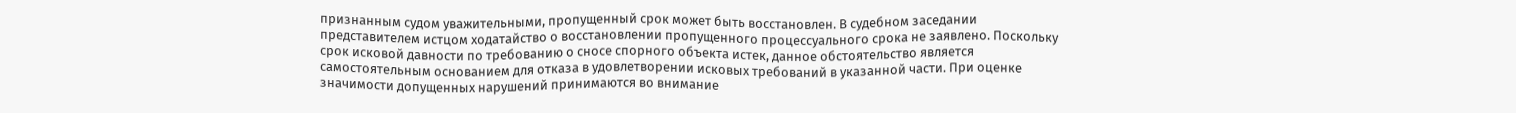признанным судом уважительными, пропущенный срок может быть восстановлен. В судебном заседании представителем истцом ходатайство о восстановлении пропущенного процессуального срока не заявлено. Поскольку срок исковой давности по требованию о сносе спорного объекта истек, данное обстоятельство является самостоятельным основанием для отказа в удовлетворении исковых требований в указанной части. При оценке значимости допущенных нарушений принимаются во внимание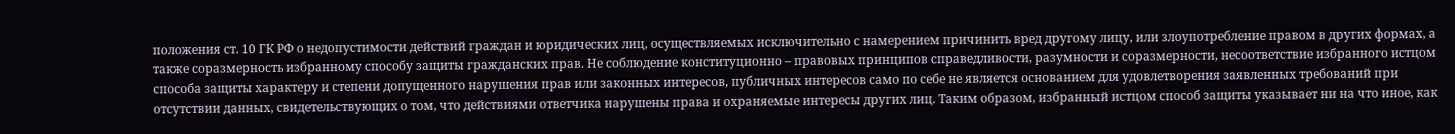положения ст. 10 ГК РФ о недопустимости действий граждан и юридических лиц, осуществляемых исключительно с намерением причинить вред другому лицу, или злоупотребление правом в других формах, а также соразмерность избранному способу защиты гражданских прав. Не соблюдение конституционно – правовых принципов справедливости, разумности и соразмерности, несоответствие избранного истцом способа защиты характеру и степени допущенного нарушения прав или законных интересов, публичных интересов само по себе не является основанием для удовлетворения заявленных требований при отсутствии данных, свидетельствующих о том, что действиями ответчика нарушены права и охраняемые интересы других лиц. Таким образом, избранный истцом способ защиты указывает ни на что иное, как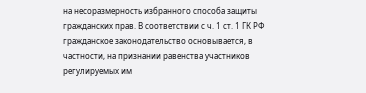на несоразмерность избранного способа защиты гражданских прав. В соответствии с ч. 1 ст. 1 ГК РФ гражданское законодательство основывается, в частности, на признании равенства участников регулируемых им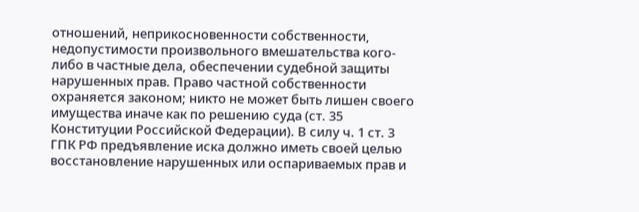отношений, неприкосновенности собственности, недопустимости произвольного вмешательства кого-либо в частные дела, обеспечении судебной защиты нарушенных прав. Право частной собственности охраняется законом; никто не может быть лишен своего имущества иначе как по решению суда (ст. 35 Конституции Российской Федерации). В силу ч. 1 ст. 3 ГПК РФ предъявление иска должно иметь своей целью восстановление нарушенных или оспариваемых прав и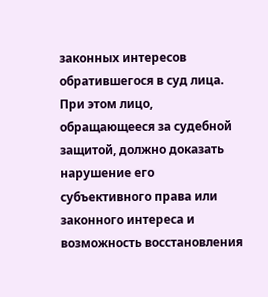законных интересов обратившегося в суд лица. При этом лицо, обращающееся за судебной защитой, должно доказать нарушение его субъективного права или законного интереса и возможность восстановления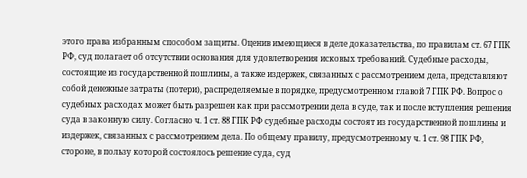этого права избранным способом защиты. Оценив имеющиеся в деле доказательства, по правилам ст. 67 ГПК РФ, суд полагает об отсутствии основания для удовлетворения исковых требований. Судебные расходы, состоящие из государственной пошлины, а также издержек, связанных с рассмотрением дела, представляют собой денежные затраты (потери), распределяемые в порядке, предусмотренном главой 7 ГПК РФ. Вопрос о судебных расходах может быть разрешен как при рассмотрении дела в суде, так и после вступления решения суда в законную силу. Согласно ч. 1 ст. 88 ГПК РФ судебные расходы состоят из государственной пошлины и издержек, связанных с рассмотрением дела. По общему правилу, предусмотренному ч. 1 ст. 98 ГПК РФ, стороне, в пользу которой состоялось решение суда, суд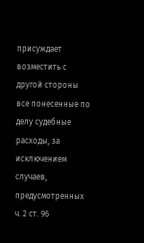присуждает возместить с другой стороны все понесенные по делу судебные расходы, за исключением случаев, предусмотренных ч. 2 ст. 96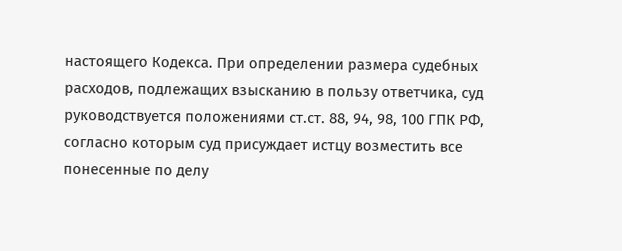настоящего Кодекса. При определении размера судебных расходов, подлежащих взысканию в пользу ответчика, суд руководствуется положениями ст.ст. 88, 94, 98, 100 ГПК РФ, согласно которым суд присуждает истцу возместить все понесенные по делу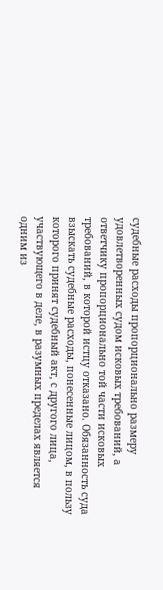судебные расходы пропорционально размеру удовлетворенных судом исковых требований, а ответчику пропорционально той части исковых требований, в которой истцу отказано. Обязанность суда взыскать судебные расходы, понесенные лицом, в пользу которого принят судебный акт, с другого лица, участвующего в деле, в разумных пределах является одним из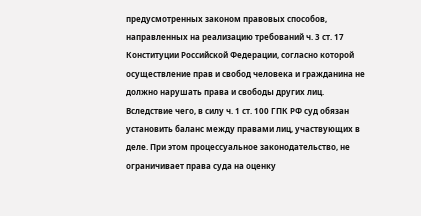предусмотренных законом правовых способов, направленных на реализацию требований ч. 3 ст. 17 Конституции Российской Федерации, согласно которой осуществление прав и свобод человека и гражданина не должно нарушать права и свободы других лиц. Вследствие чего, в силу ч. 1 ст. 100 ГПК РФ суд обязан установить баланс между правами лиц, участвующих в деле. При этом процессуальное законодательство, не ограничивает права суда на оценку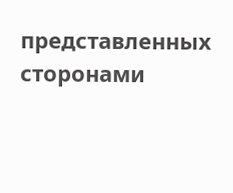представленных сторонами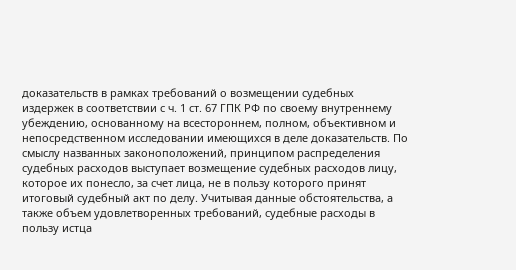доказательств в рамках требований о возмещении судебных издержек в соответствии с ч. 1 ст. 67 ГПК РФ по своему внутреннему убеждению, основанному на всестороннем, полном, объективном и непосредственном исследовании имеющихся в деле доказательств. По смыслу названных законоположений, принципом распределения судебных расходов выступает возмещение судебных расходов лицу, которое их понесло, за счет лица, не в пользу которого принят итоговый судебный акт по делу. Учитывая данные обстоятельства, а также объем удовлетворенных требований, судебные расходы в пользу истца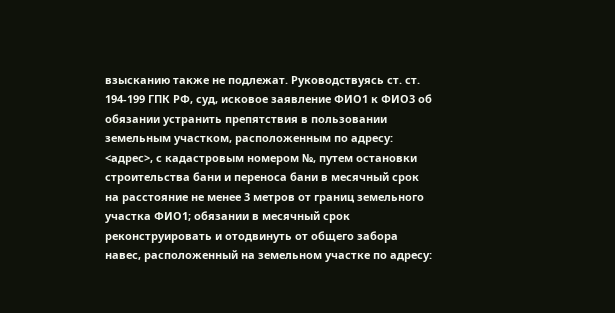взысканию также не подлежат. Руководствуясь ст. ст. 194-199 ГПК РФ, суд, исковое заявление ФИО1 к ФИО3 об обязании устранить препятствия в пользовании земельным участком, расположенным по адресу: <адрес>, с кадастровым номером №, путем остановки строительства бани и переноса бани в месячный срок на расстояние не менее 3 метров от границ земельного участка ФИО1; обязании в месячный срок реконструировать и отодвинуть от общего забора навес, расположенный на земельном участке по адресу: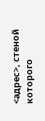<адрес>, стеной которого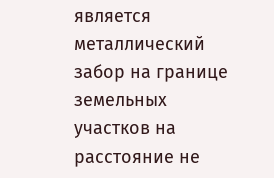является металлический забор на границе земельных участков на расстояние не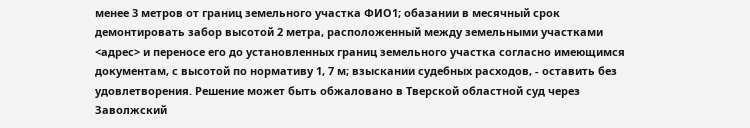менее 3 метров от границ земельного участка ФИО1; обазании в месячный срок демонтировать забор высотой 2 метра, расположенный между земельными участками <адрес> и переносе его до установленных границ земельного участка согласно имеющимся документам, с высотой по нормативу 1, 7 м; взыскании судебных расходов, - оставить без удовлетворения. Решение может быть обжаловано в Тверской областной суд через Заволжский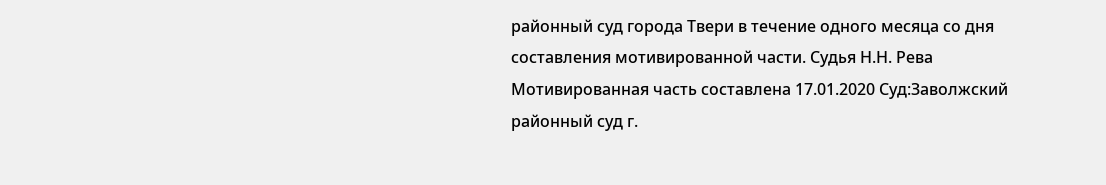районный суд города Твери в течение одного месяца со дня составления мотивированной части. Судья Н.Н. Рева Мотивированная часть составлена 17.01.2020 Суд:Заволжский районный суд г.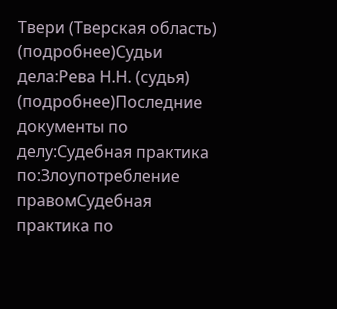Твери (Тверская область) (подробнее)Судьи дела:Рева Н.Н. (судья) (подробнее)Последние документы по делу:Судебная практика по:Злоупотребление правомСудебная практика по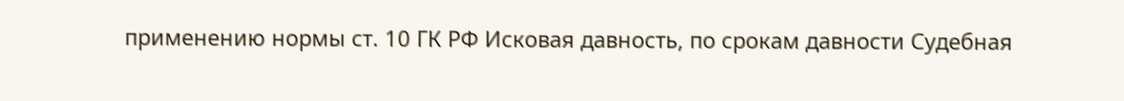применению нормы ст. 10 ГК РФ Исковая давность, по срокам давности Судебная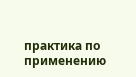практика по применению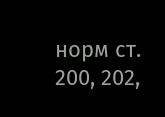норм ст. 200, 202,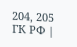204, 205 ГК РФ |